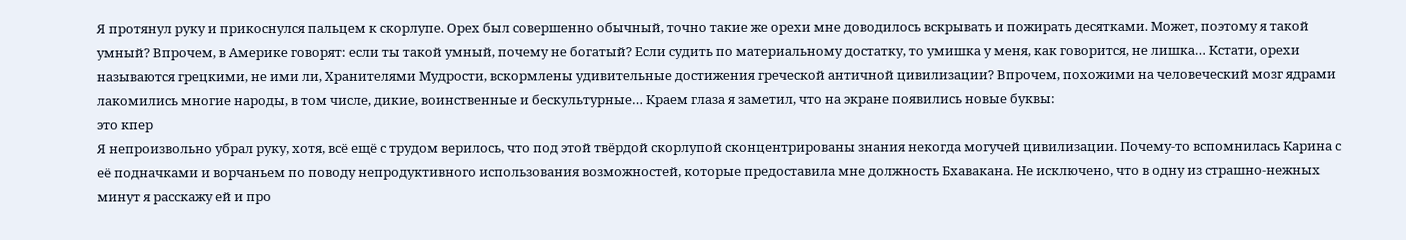Я протянул руку и прикоснулся пальцем к скорлупе. Орех был совершенно обычный, точно такие же орехи мне доводилось вскрывать и пожирать десятками. Может, поэтому я такой умный? Впрочем, в Америке говорят: если ты такой умный, почему не богатый? Если судить по материальному достатку, то умишка у меня, как говорится, не лишка… Кстати, орехи называются грецкими, не ими ли, Хранителями Мудрости, вскормлены удивительные достижения греческой античной цивилизации? Впрочем, похожими на человеческий мозг ядрами лакомились многие народы, в том числе, дикие, воинственные и бескультурные… Краем глаза я заметил, что на экране появились новые буквы:
это кпер
Я непроизвольно убрал руку, хотя, всё ещё с трудом верилось, что под этой твёрдой скорлупой сконцентрированы знания некогда могучей цивилизации. Почему-то вспомнилась Карина с её подначками и ворчаньем по поводу непродуктивного использования возможностей, которые предоставила мне должность Бхавакана. Не исключено, что в одну из страшно-нежных минут я расскажу ей и про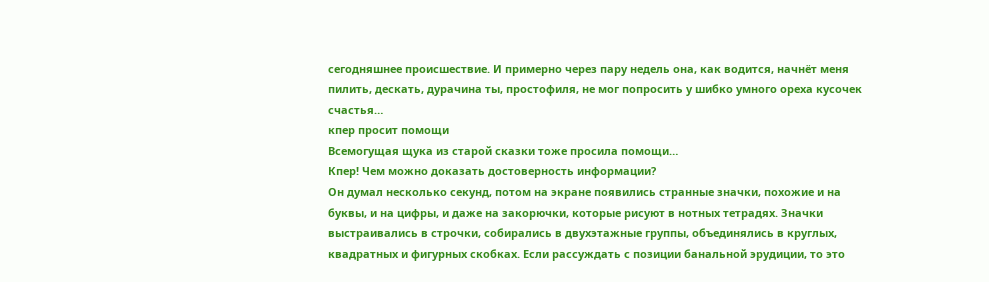сегодняшнее происшествие. И примерно через пару недель она, как водится, начнёт меня пилить, дескать, дурачина ты, простофиля, не мог попросить у шибко умного ореха кусочек счастья…
кпер просит помощи
Всемогущая щука из старой сказки тоже просила помощи…
Кпер! Чем можно доказать достоверность информации?
Он думал несколько секунд, потом на экране появились странные значки, похожие и на буквы, и на цифры, и даже на закорючки, которые рисуют в нотных тетрадях. Значки выстраивались в строчки, собирались в двухэтажные группы, объединялись в круглых, квадратных и фигурных скобках. Если рассуждать с позиции банальной эрудиции, то это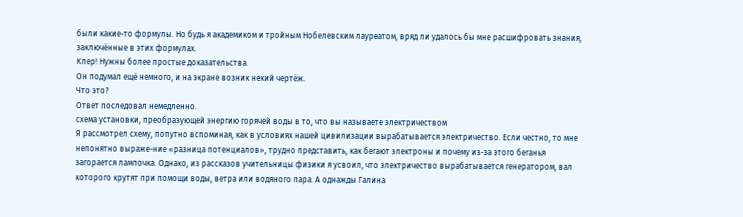были какие-то формулы. Но будь я академиком и тройным Нобелевским лауреатом, вряд ли удалось бы мне расшифровать знания, заключённые в этих формулах.
Кпер! Нужны более простые доказательства.
Он подумал ещё немного, и на экране возник некий чертёж.
Что это?
Ответ последовал немедленно.
схема установки, преобразующей энергию горячей воды в то, что вы называете электричеством
Я рассмотрел схему, попутно вспоминая, как в условиях нашей цивилизации вырабатывается электричество. Если честно, то мне непонятно выраже-ние «разница потенциалов», трудно представить, как бегают электроны и почему из-за этого беганья загорается лампочка. Однако, из рассказов учительницы физики я усвоил, что электричество вырабатывается генератором, вал которого крутят при помощи воды, ветра или водяного пара. А однажды Галина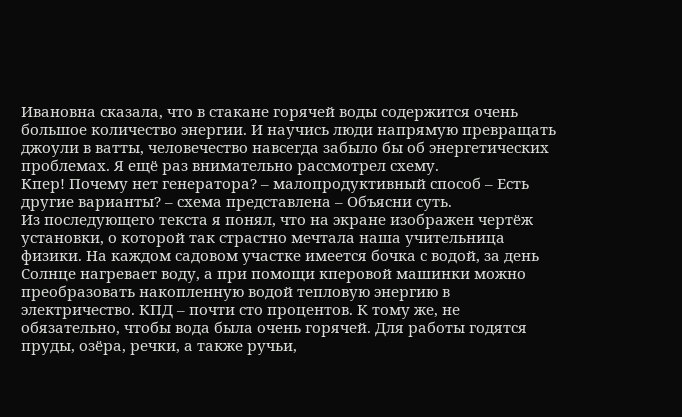Ивановна сказала, что в стакане горячей воды содержится очень большое количество энергии. И научись люди напрямую превращать джоули в ватты, человечество навсегда забыло бы об энергетических проблемах. Я ещё раз внимательно рассмотрел схему.
Кпер! Почему нет генератора? – малопродуктивный способ – Есть другие варианты? – схема представлена – Объясни суть.
Из последующего текста я понял, что на экране изображен чертёж установки, о которой так страстно мечтала наша учительница физики. На каждом садовом участке имеется бочка с водой, за день Солнце нагревает воду, а при помощи кперовой машинки можно преобразовать накопленную водой тепловую энергию в электричество. КПД – почти сто процентов. К тому же, не обязательно, чтобы вода была очень горячей. Для работы годятся пруды, озёра, речки, а также ручьи,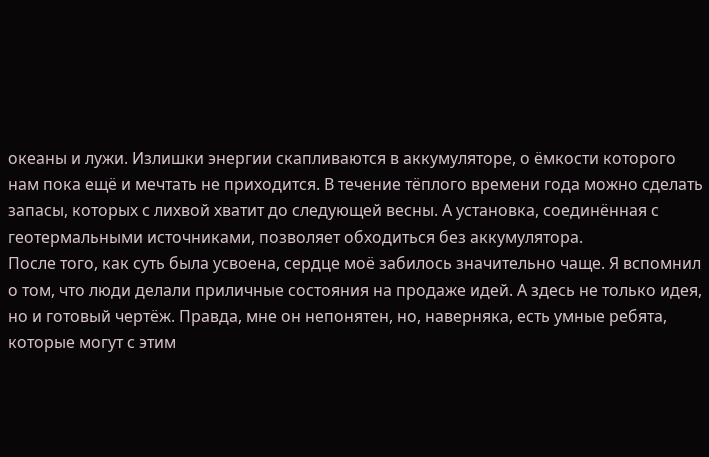океаны и лужи. Излишки энергии скапливаются в аккумуляторе, о ёмкости которого нам пока ещё и мечтать не приходится. В течение тёплого времени года можно сделать запасы, которых с лихвой хватит до следующей весны. А установка, соединённая с геотермальными источниками, позволяет обходиться без аккумулятора.
После того, как суть была усвоена, сердце моё забилось значительно чаще. Я вспомнил о том, что люди делали приличные состояния на продаже идей. А здесь не только идея, но и готовый чертёж. Правда, мне он непонятен, но, наверняка, есть умные ребята, которые могут с этим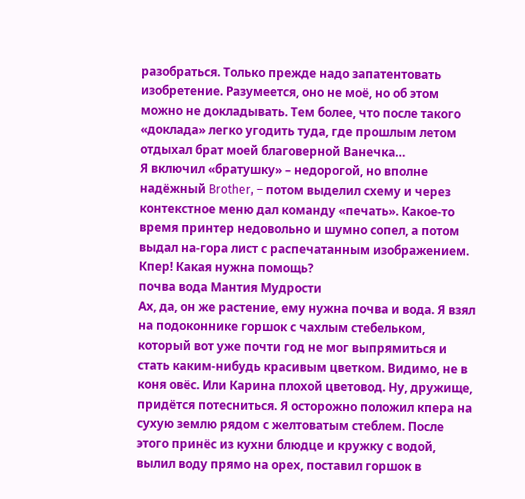разобраться. Только прежде надо запатентовать изобретение. Разумеется, оно не моё, но об этом можно не докладывать. Тем более, что после такого «доклада» легко угодить туда, где прошлым летом отдыхал брат моей благоверной Ванечка…
Я включил «братушку» – недорогой, но вполне надёжный Brother, – потом выделил схему и через контекстное меню дал команду «печать». Какое-то время принтер недовольно и шумно сопел, а потом выдал на-гора лист с распечатанным изображением.
Кпер! Какая нужна помощь?
почва вода Мантия Мудрости
Ах, да, он же растение, ему нужна почва и вода. Я взял на подоконнике горшок с чахлым стебельком, который вот уже почти год не мог выпрямиться и стать каким-нибудь красивым цветком. Видимо, не в коня овёс. Или Карина плохой цветовод. Ну, дружище, придётся потесниться. Я осторожно положил кпера на сухую землю рядом с желтоватым стеблем. После этого принёс из кухни блюдце и кружку с водой, вылил воду прямо на орех, поставил горшок в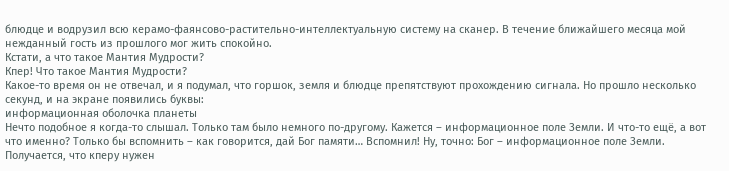блюдце и водрузил всю керамо-фаянсово-растительно-интеллектуальную систему на сканер. В течение ближайшего месяца мой нежданный гость из прошлого мог жить спокойно.
Кстати, а что такое Мантия Мудрости?
Кпер! Что такое Мантия Мудрости?
Какое-то время он не отвечал, и я подумал, что горшок, земля и блюдце препятствуют прохождению сигнала. Но прошло несколько секунд, и на экране появились буквы:
информационная оболочка планеты
Нечто подобное я когда-то слышал. Только там было немного по-другому. Кажется – информационное поле Земли. И что-то ещё, а вот что именно? Только бы вспомнить – как говорится, дай Бог памяти… Вспомнил! Ну, точно: Бог – информационное поле Земли. Получается, что кперу нужен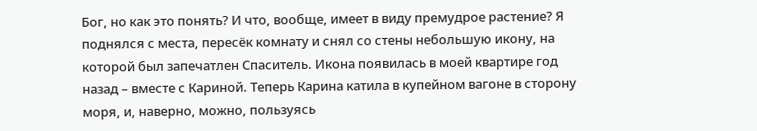Бог, но как это понять? И что, вообще, имеет в виду премудрое растение? Я поднялся с места, пересёк комнату и снял со стены небольшую икону, на которой был запечатлен Спаситель. Икона появилась в моей квартире год назад – вместе с Кариной. Теперь Карина катила в купейном вагоне в сторону моря, и, наверно, можно, пользуясь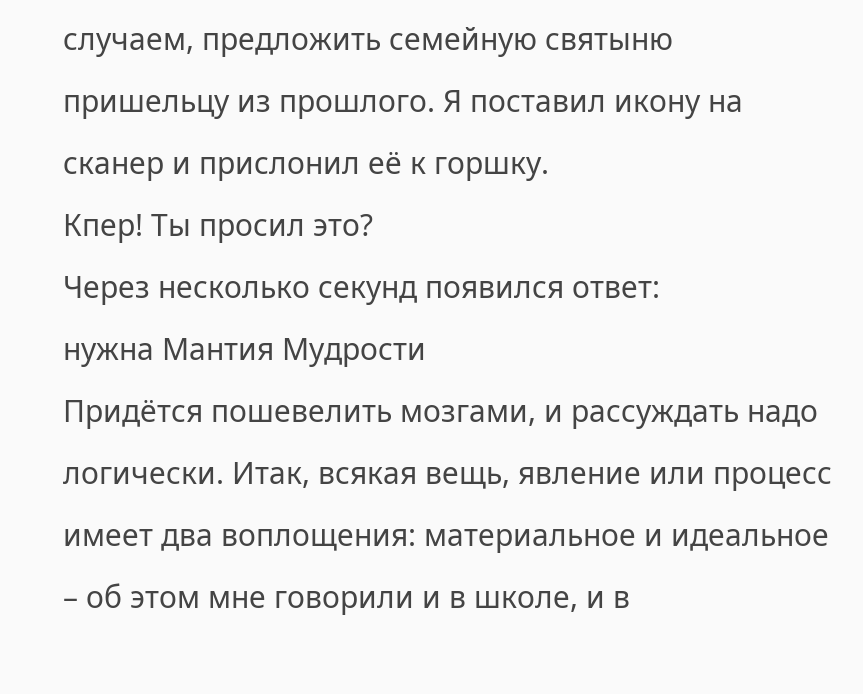случаем, предложить семейную святыню пришельцу из прошлого. Я поставил икону на сканер и прислонил её к горшку.
Кпер! Ты просил это?
Через несколько секунд появился ответ:
нужна Мантия Мудрости
Придётся пошевелить мозгами, и рассуждать надо логически. Итак, всякая вещь, явление или процесс имеет два воплощения: материальное и идеальное – об этом мне говорили и в школе, и в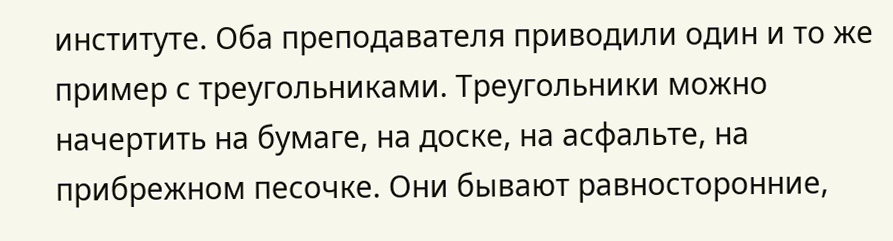институте. Оба преподавателя приводили один и то же пример с треугольниками. Треугольники можно начертить на бумаге, на доске, на асфальте, на прибрежном песочке. Они бывают равносторонние,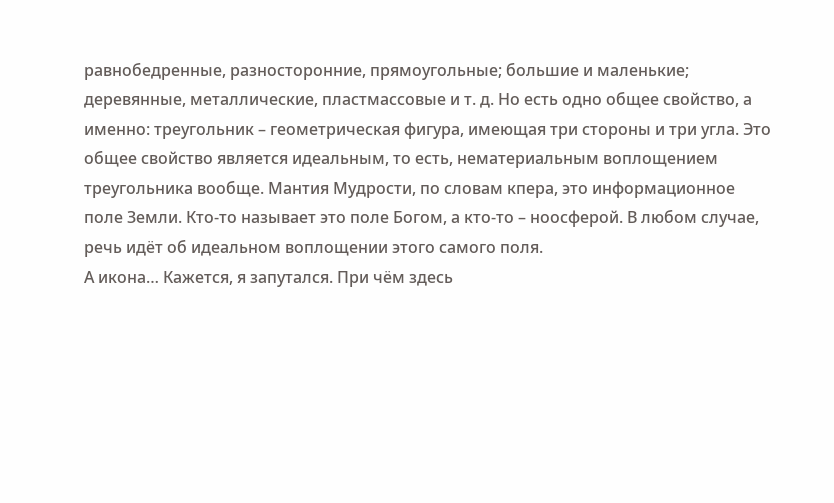равнобедренные, разносторонние, прямоугольные; большие и маленькие; деревянные, металлические, пластмассовые и т. д. Но есть одно общее свойство, а именно: треугольник – геометрическая фигура, имеющая три стороны и три угла. Это общее свойство является идеальным, то есть, нематериальным воплощением треугольника вообще. Мантия Мудрости, по словам кпера, это информационное поле Земли. Кто-то называет это поле Богом, а кто-то – ноосферой. В любом случае, речь идёт об идеальном воплощении этого самого поля.
А икона… Кажется, я запутался. При чём здесь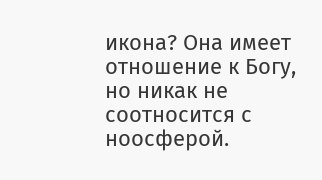икона? Она имеет отношение к Богу, но никак не соотносится с ноосферой.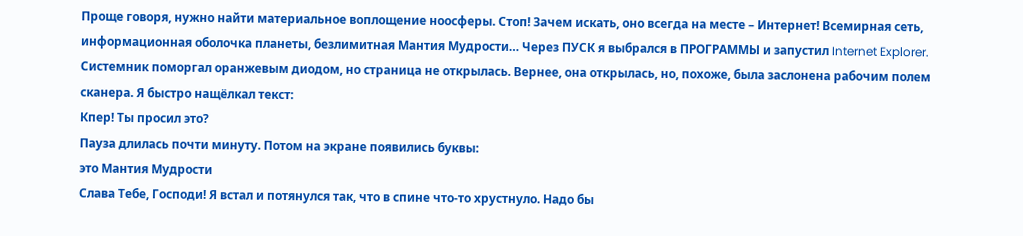Проще говоря, нужно найти материальное воплощение ноосферы. Стоп! Зачем искать, оно всегда на месте – Интернет! Всемирная сеть, информационная оболочка планеты, безлимитная Мантия Мудрости… Через ПУСК я выбрался в ПРОГРАММЫ и запустил Internet Explorer. Системник поморгал оранжевым диодом, но страница не открылась. Вернее, она открылась, но, похоже, была заслонена рабочим полем сканера. Я быстро нащёлкал текст:
Кпер! Ты просил это?
Пауза длилась почти минуту. Потом на экране появились буквы:
это Мантия Мудрости
Слава Тебе, Господи! Я встал и потянулся так, что в спине что-то хрустнуло. Надо бы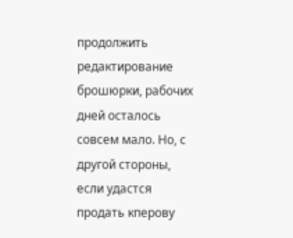продолжить редактирование брошюрки, рабочих дней осталось совсем мало. Но, с другой стороны, если удастся продать кперову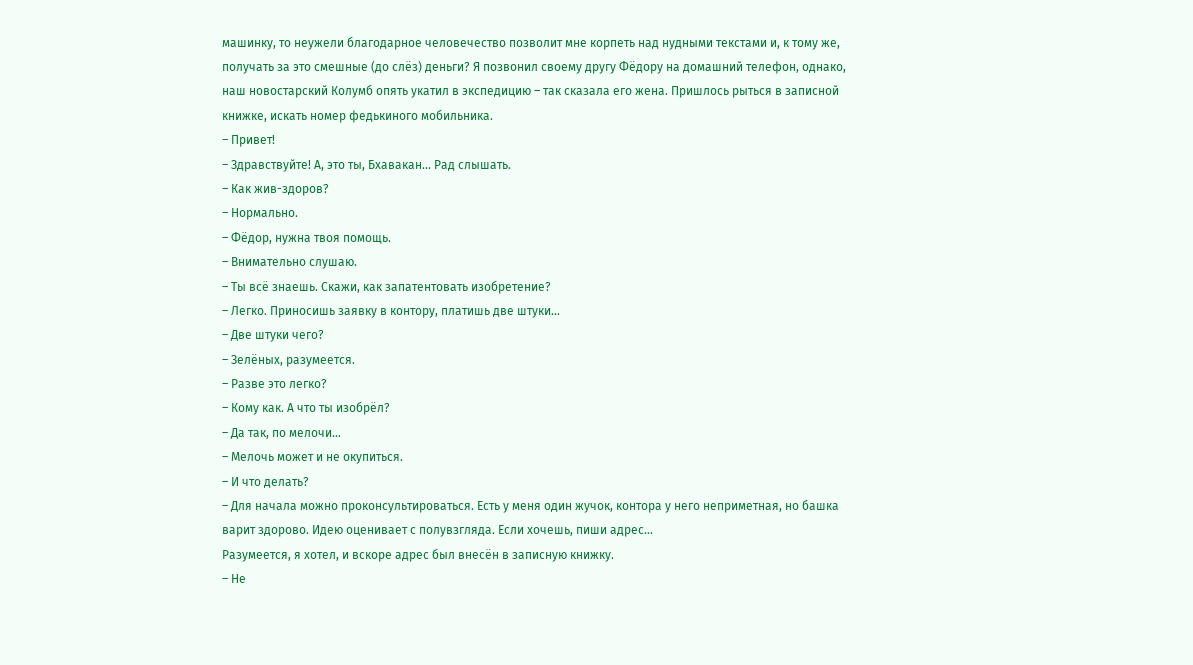машинку, то неужели благодарное человечество позволит мне корпеть над нудными текстами и, к тому же, получать за это смешные (до слёз) деньги? Я позвонил своему другу Фёдору на домашний телефон, однако, наш новостарский Колумб опять укатил в экспедицию – так сказала его жена. Пришлось рыться в записной книжке, искать номер федькиного мобильника.
– Привет!
– Здравствуйте! А, это ты, Бхавакан… Рад слышать.
– Как жив-здоров?
– Нормально.
– Фёдор, нужна твоя помощь.
– Внимательно слушаю.
– Ты всё знаешь. Скажи, как запатентовать изобретение?
– Легко. Приносишь заявку в контору, платишь две штуки…
– Две штуки чего?
– Зелёных, разумеется.
– Разве это легко?
– Кому как. А что ты изобрёл?
– Да так, по мелочи…
– Мелочь может и не окупиться.
– И что делать?
– Для начала можно проконсультироваться. Есть у меня один жучок, контора у него неприметная, но башка варит здорово. Идею оценивает с полувзгляда. Если хочешь, пиши адрес…
Разумеется, я хотел, и вскоре адрес был внесён в записную книжку.
– Не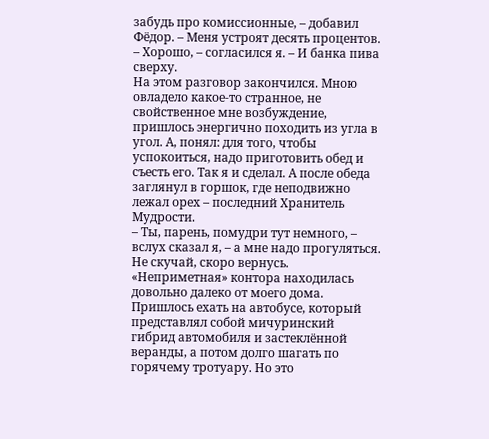забудь про комиссионные, – добавил Фёдор. – Меня устроят десять процентов.
– Хорошо, – согласился я. – И банка пива сверху.
На этом разговор закончился. Мною овладело какое-то странное, не свойственное мне возбуждение, пришлось энергично походить из угла в угол. А, понял: для того, чтобы успокоиться, надо приготовить обед и съесть его. Так я и сделал. А после обеда заглянул в горшок, где неподвижно лежал орех – последний Хранитель Мудрости.
– Ты, парень, помудри тут немного, – вслух сказал я, – а мне надо прогуляться. Не скучай, скоро вернусь.
«Неприметная» контора находилась довольно далеко от моего дома. Пришлось ехать на автобусе, который представлял собой мичуринский гибрид автомобиля и застеклённой веранды, а потом долго шагать по горячему тротуару. Но это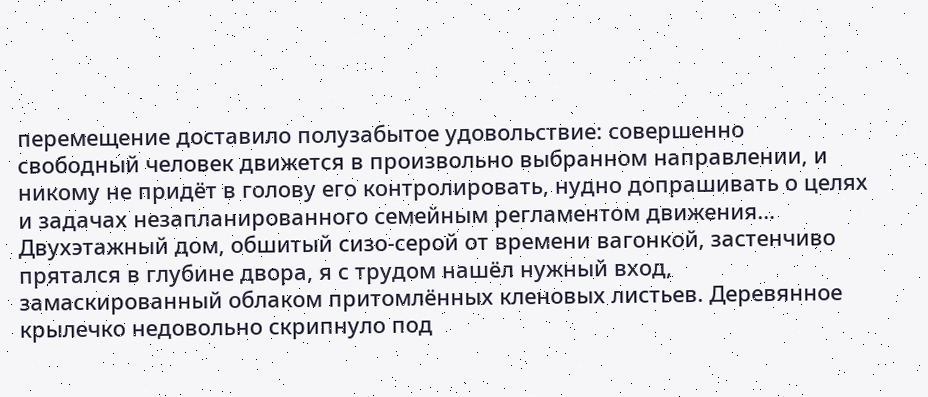перемещение доставило полузабытое удовольствие: совершенно свободный человек движется в произвольно выбранном направлении, и никому не придёт в голову его контролировать, нудно допрашивать о целях и задачах незапланированного семейным регламентом движения…
Двухэтажный дом, обшитый сизо-серой от времени вагонкой, застенчиво прятался в глубине двора, я с трудом нашёл нужный вход, замаскированный облаком притомлённых кленовых листьев. Деревянное крылечко недовольно скрипнуло под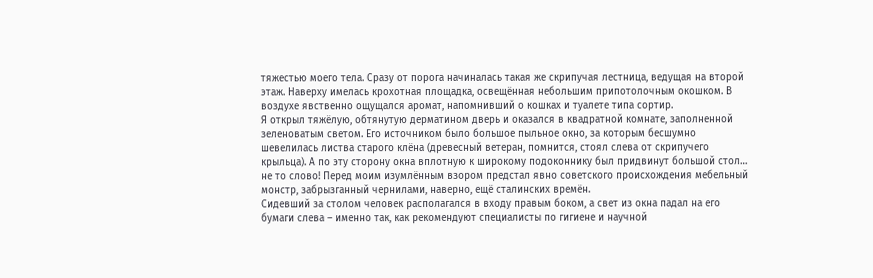тяжестью моего тела. Сразу от порога начиналась такая же скрипучая лестница, ведущая на второй этаж. Наверху имелась крохотная площадка, освещённая небольшим припотолочным окошком. В воздухе явственно ощущался аромат, напомнивший о кошках и туалете типа сортир.
Я открыл тяжёлую, обтянутую дерматином дверь и оказался в квадратной комнате, заполненной зеленоватым светом. Его источником было большое пыльное окно, за которым бесшумно шевелилась листва старого клёна (древесный ветеран, помнится, стоял слева от скрипучего крыльца). А по эту сторону окна вплотную к широкому подоконнику был придвинут большой стол… не то слово! Перед моим изумлённым взором предстал явно советского происхождения мебельный монстр, забрызганный чернилами, наверно, ещё сталинских времён.
Сидевший за столом человек располагался в входу правым боком, а свет из окна падал на его бумаги слева – именно так, как рекомендуют специалисты по гигиене и научной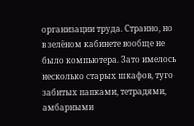организации труда. Странно, но в зелёном кабинете вообще не было компьютера. Зато имелось несколько старых шкафов, туго забитых папками, тетрадями, амбарными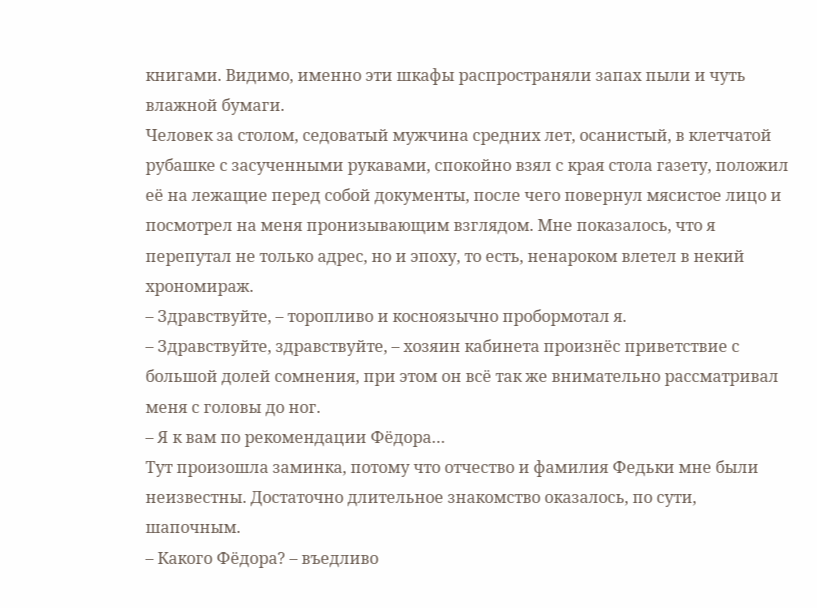книгами. Видимо, именно эти шкафы распространяли запах пыли и чуть влажной бумаги.
Человек за столом, седоватый мужчина средних лет, осанистый, в клетчатой рубашке с засученными рукавами, спокойно взял с края стола газету, положил её на лежащие перед собой документы, после чего повернул мясистое лицо и посмотрел на меня пронизывающим взглядом. Мне показалось, что я перепутал не только адрес, но и эпоху, то есть, ненароком влетел в некий хрономираж.
– Здравствуйте, – торопливо и косноязычно пробормотал я.
– Здравствуйте, здравствуйте, – хозяин кабинета произнёс приветствие с большой долей сомнения, при этом он всё так же внимательно рассматривал меня с головы до ног.
– Я к вам по рекомендации Фёдора…
Тут произошла заминка, потому что отчество и фамилия Федьки мне были неизвестны. Достаточно длительное знакомство оказалось, по сути, шапочным.
– Какого Фёдора? – въедливо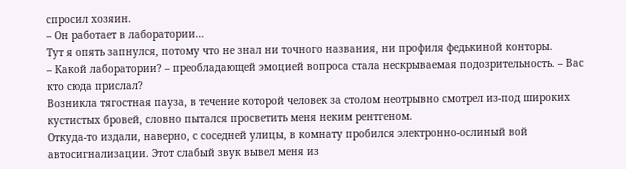спросил хозяин.
– Он работает в лаборатории…
Тут я опять запнулся, потому что не знал ни точного названия, ни профиля федькиной конторы.
– Какой лаборатории? – преобладающей эмоцией вопроса стала нескрываемая подозрительность. – Вас кто сюда прислал?
Возникла тягостная пауза, в течение которой человек за столом неотрывно смотрел из-под широких кустистых бровей, словно пытался просветить меня неким рентгеном.
Откуда-то издали, наверно, с соседней улицы, в комнату пробился электронно-ослиный вой автосигнализации. Этот слабый звук вывел меня из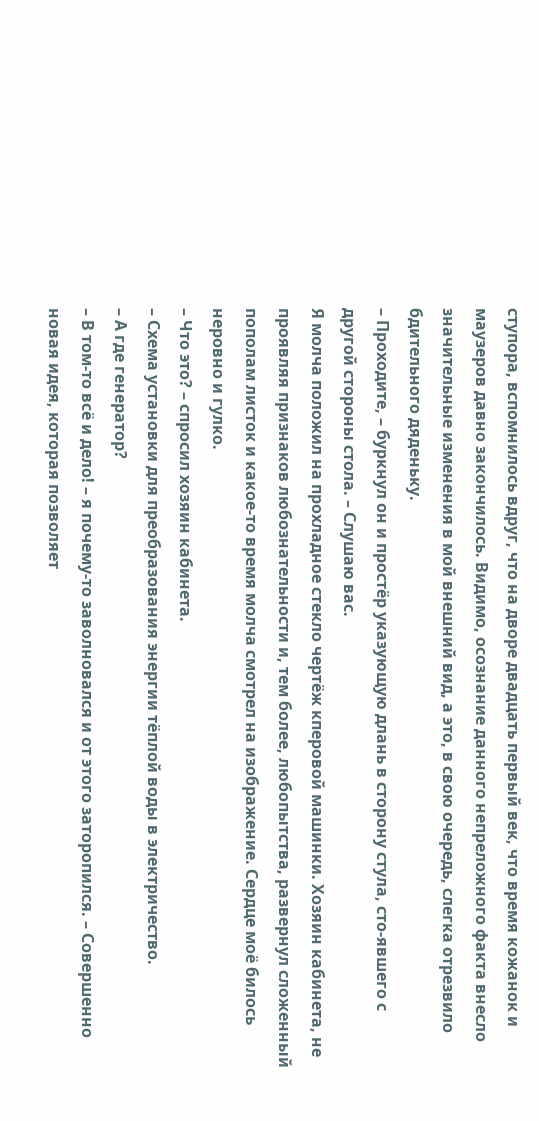ступора, вспомнилось вдруг, что на дворе двадцать первый век, что время кожанок и маузеров давно закончилось. Видимо, осознание данного непреложного факта внесло значительные изменения в мой внешний вид, а это, в свою очередь, слегка отрезвило бдительного дяденьку.
– Проходите, – буркнул он и простёр указующую длань в сторону стула, сто-явшего с другой стороны стола. – Слушаю вас.
Я молча положил на прохладное стекло чертёж кперовой машинки. Хозяин кабинета, не проявляя признаков любознательности и, тем более, любопытства, развернул сложенный пополам листок и какое-то время молча смотрел на изображение. Сердце моё билось неровно и гулко.
– Что это? – спросил хозяин кабинета.
– Схема установки для преобразования энергии тёплой воды в электричество.
– А где генератор?
– В том-то всё и дело! – я почему-то заволновался и от этого заторопился. – Совершенно новая идея, которая позволяет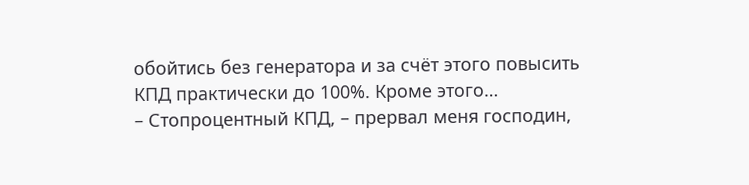обойтись без генератора и за счёт этого повысить КПД практически до 100%. Кроме этого…
– Стопроцентный КПД, – прервал меня господин,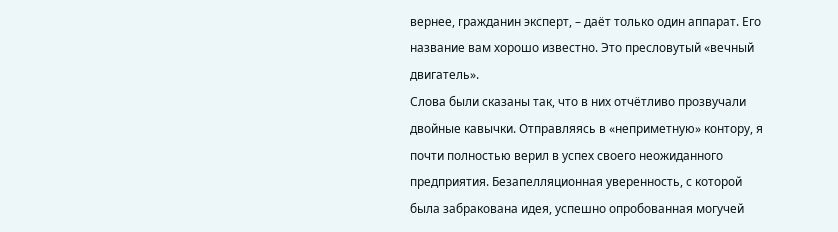вернее, гражданин эксперт, – даёт только один аппарат. Его название вам хорошо известно. Это пресловутый «вечный двигатель».
Слова были сказаны так, что в них отчётливо прозвучали двойные кавычки. Отправляясь в «неприметную» контору, я почти полностью верил в успех своего неожиданного предприятия. Безапелляционная уверенность, с которой была забракована идея, успешно опробованная могучей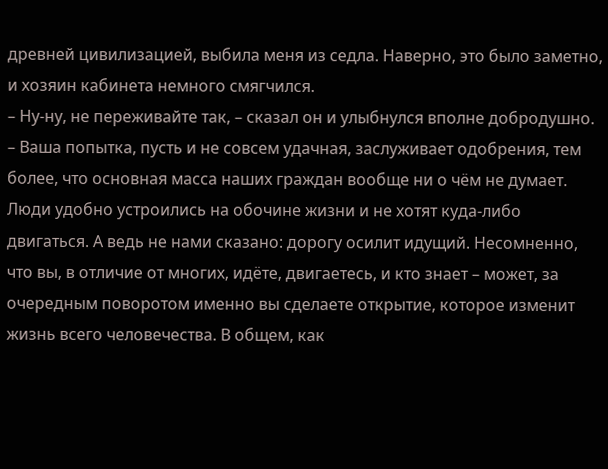древней цивилизацией, выбила меня из седла. Наверно, это было заметно, и хозяин кабинета немного смягчился.
– Ну-ну, не переживайте так, – сказал он и улыбнулся вполне добродушно. – Ваша попытка, пусть и не совсем удачная, заслуживает одобрения, тем более, что основная масса наших граждан вообще ни о чём не думает. Люди удобно устроились на обочине жизни и не хотят куда-либо двигаться. А ведь не нами сказано: дорогу осилит идущий. Несомненно, что вы, в отличие от многих, идёте, двигаетесь, и кто знает – может, за очередным поворотом именно вы сделаете открытие, которое изменит жизнь всего человечества. В общем, как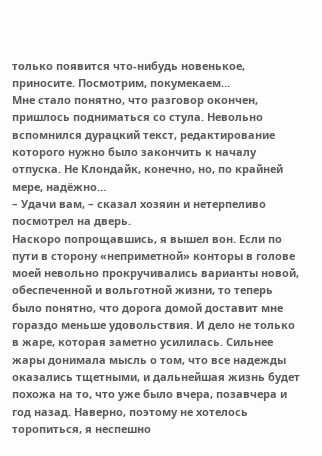только появится что-нибудь новенькое, приносите. Посмотрим, покумекаем…
Мне стало понятно, что разговор окончен, пришлось подниматься со стула. Невольно вспомнился дурацкий текст, редактирование которого нужно было закончить к началу отпуска. Не Клондайк, конечно, но, по крайней мере, надёжно…
– Удачи вам, – сказал хозяин и нетерпеливо посмотрел на дверь.
Наскоро попрощавшись, я вышел вон. Если по пути в сторону «неприметной» конторы в голове моей невольно прокручивались варианты новой, обеспеченной и вольготной жизни, то теперь было понятно, что дорога домой доставит мне гораздо меньше удовольствия. И дело не только в жаре, которая заметно усилилась. Сильнее жары донимала мысль о том, что все надежды оказались тщетными, и дальнейшая жизнь будет похожа на то, что уже было вчера, позавчера и год назад. Наверно, поэтому не хотелось торопиться, я неспешно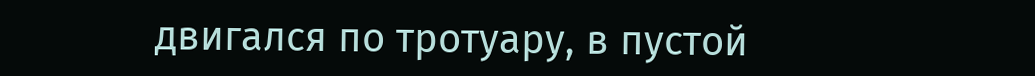двигался по тротуару, в пустой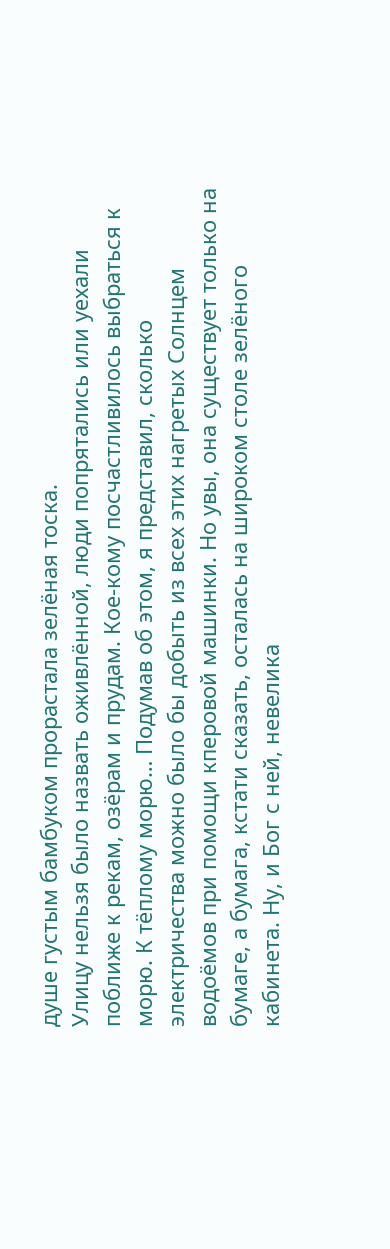душе густым бамбуком прорастала зелёная тоска.
Улицу нельзя было назвать оживлённой, люди попрятались или уехали поближе к рекам, озёрам и прудам. Кое-кому посчастливилось выбраться к морю. К тёплому морю… Подумав об этом, я представил, сколько электричества можно было бы добыть из всех этих нагретых Солнцем водоёмов при помощи кперовой машинки. Но увы, она существует только на бумаге, а бумага, кстати сказать, осталась на широком столе зелёного кабинета. Ну, и Бог с ней, невелика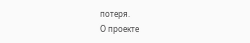потеря.
О проекте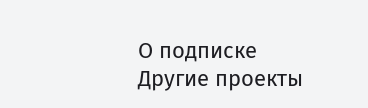О подписке
Другие проекты